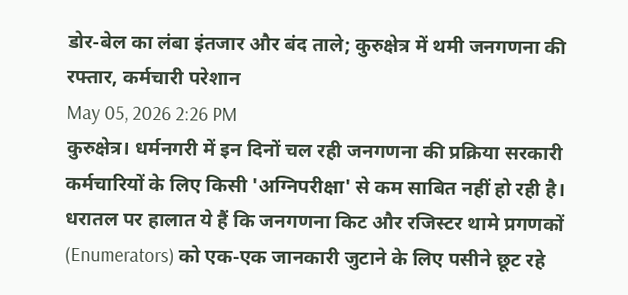डोर-बेल का लंबा इंतजार और बंद ताले; कुरुक्षेत्र में थमी जनगणना की रफ्तार, कर्मचारी परेशान
May 05, 2026 2:26 PM
कुरुक्षेत्र। धर्मनगरी में इन दिनों चल रही जनगणना की प्रक्रिया सरकारी कर्मचारियों के लिए किसी 'अग्निपरीक्षा' से कम साबित नहीं हो रही है। धरातल पर हालात ये हैं कि जनगणना किट और रजिस्टर थामे प्रगणकों (Enumerators) को एक-एक जानकारी जुटाने के लिए पसीने छूट रहे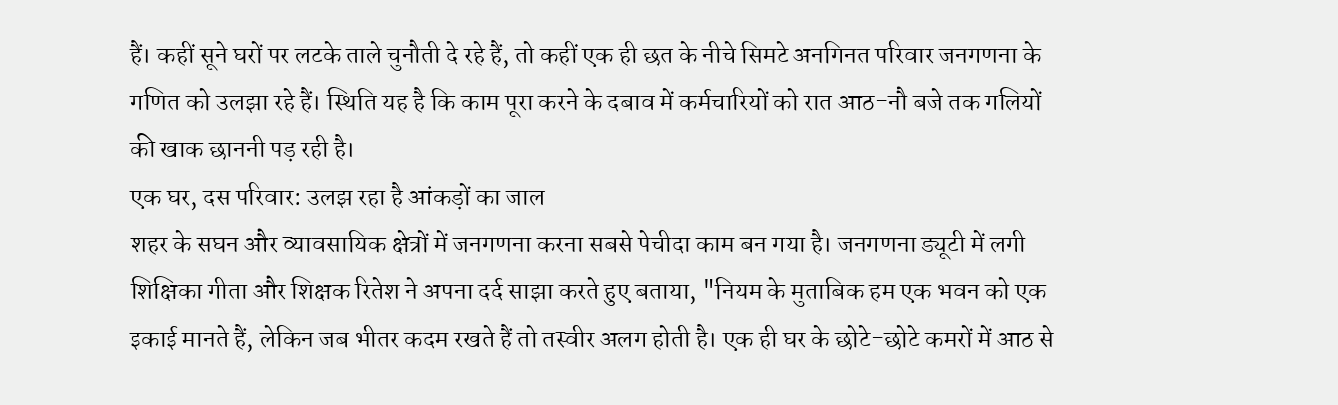हैं। कहीं सूने घरों पर लटके ताले चुनौती दे रहे हैं, तो कहीं एक ही छत के नीचे सिमटे अनगिनत परिवार जनगणना के गणित को उलझा रहे हैं। स्थिति यह है कि काम पूरा करने के दबाव में कर्मचारियों को रात आठ-नौ बजे तक गलियों की खाक छाननी पड़ रही है।
एक घर, दस परिवार: उलझ रहा है आंकड़ों का जाल
शहर के सघन और व्यावसायिक क्षेत्रों में जनगणना करना सबसे पेचीदा काम बन गया है। जनगणना ड्यूटी में लगी शिक्षिका गीता और शिक्षक रितेश ने अपना दर्द साझा करते हुए बताया, "नियम के मुताबिक हम एक भवन को एक इकाई मानते हैं, लेकिन जब भीतर कदम रखते हैं तो तस्वीर अलग होती है। एक ही घर के छोटे-छोटे कमरों में आठ से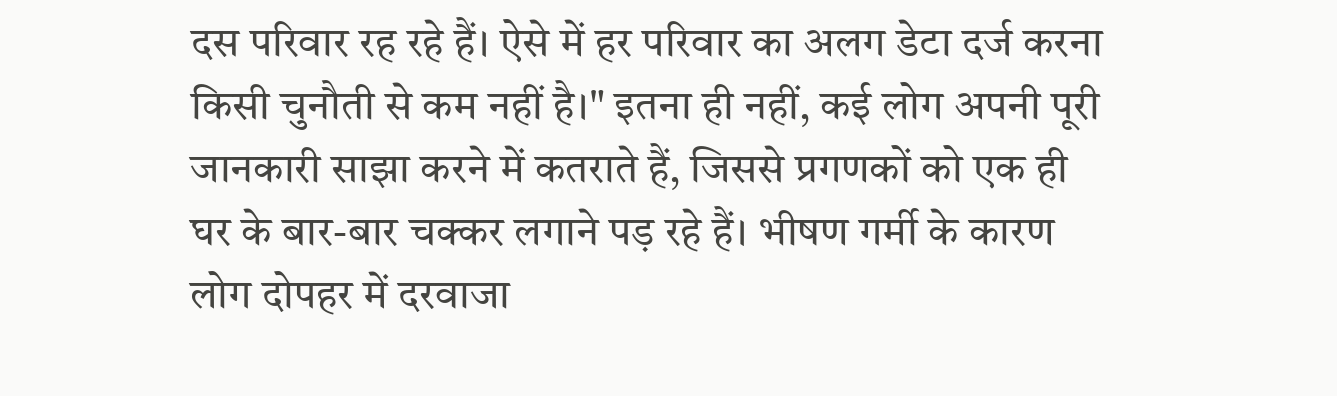दस परिवार रह रहे हैं। ऐसे में हर परिवार का अलग डेटा दर्ज करना किसी चुनौती से कम नहीं है।" इतना ही नहीं, कई लोग अपनी पूरी जानकारी साझा करने में कतराते हैं, जिससे प्रगणकों को एक ही घर के बार-बार चक्कर लगाने पड़ रहे हैं। भीषण गर्मी के कारण लोग दोपहर में दरवाजा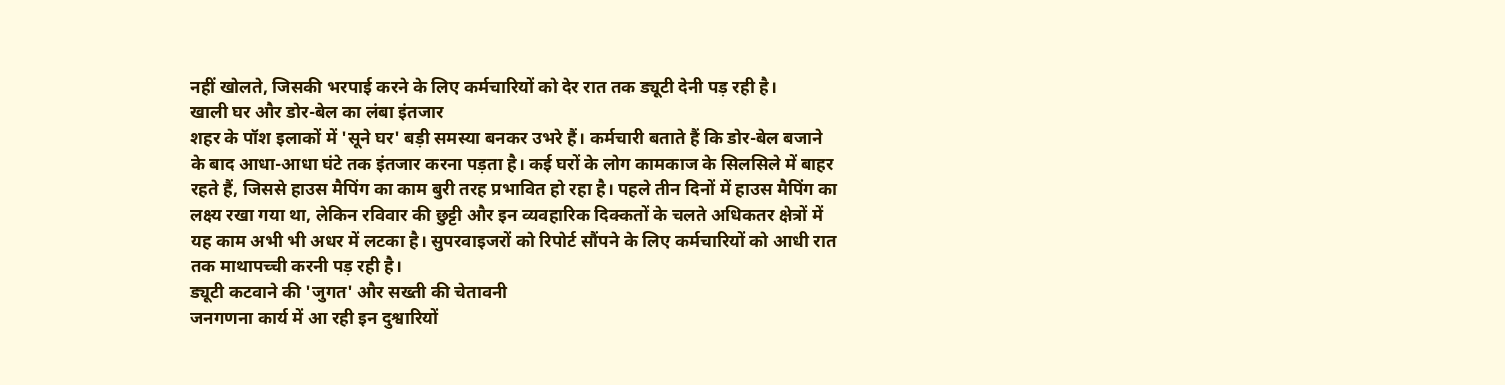नहीं खोलते, जिसकी भरपाई करने के लिए कर्मचारियों को देर रात तक ड्यूटी देनी पड़ रही है।
खाली घर और डोर-बेल का लंबा इंतजार
शहर के पॉश इलाकों में 'सूने घर' बड़ी समस्या बनकर उभरे हैं। कर्मचारी बताते हैं कि डोर-बेल बजाने के बाद आधा-आधा घंटे तक इंतजार करना पड़ता है। कई घरों के लोग कामकाज के सिलसिले में बाहर रहते हैं, जिससे हाउस मैपिंग का काम बुरी तरह प्रभावित हो रहा है। पहले तीन दिनों में हाउस मैपिंग का लक्ष्य रखा गया था, लेकिन रविवार की छुट्टी और इन व्यवहारिक दिक्कतों के चलते अधिकतर क्षेत्रों में यह काम अभी भी अधर में लटका है। सुपरवाइजरों को रिपोर्ट सौंपने के लिए कर्मचारियों को आधी रात तक माथापच्ची करनी पड़ रही है।
ड्यूटी कटवाने की 'जुगत' और सख्ती की चेतावनी
जनगणना कार्य में आ रही इन दुश्वारियों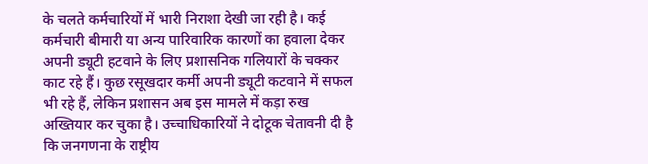के चलते कर्मचारियों में भारी निराशा देखी जा रही है। कई कर्मचारी बीमारी या अन्य पारिवारिक कारणों का हवाला देकर अपनी ड्यूटी हटवाने के लिए प्रशासनिक गलियारों के चक्कर काट रहे हैं। कुछ रसूखदार कर्मी अपनी ड्यूटी कटवाने में सफल भी रहे हैं, लेकिन प्रशासन अब इस मामले में कड़ा रुख अख्तियार कर चुका है। उच्चाधिकारियों ने दोटूक चेतावनी दी है कि जनगणना के राष्ट्रीय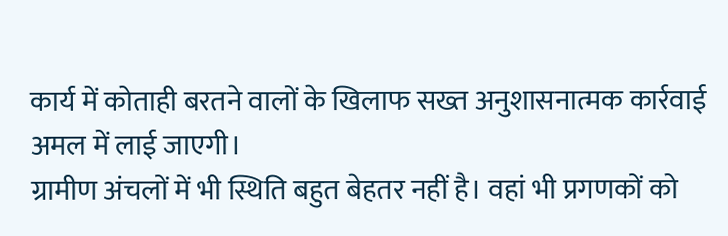कार्य में कोताही बरतने वालों के खिलाफ सख्त अनुशासनात्मक कार्रवाई अमल में लाई जाएगी।
ग्रामीण अंचलों में भी स्थिति बहुत बेहतर नहीं है। वहां भी प्रगणकों को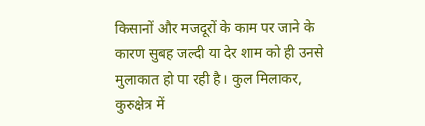किसानों और मजदूरों के काम पर जाने के कारण सुबह जल्दी या देर शाम को ही उनसे मुलाकात हो पा रही है। कुल मिलाकर, कुरुक्षेत्र में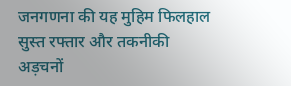जनगणना की यह मुहिम फिलहाल सुस्त रफ्तार और तकनीकी अड़चनों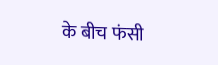के बीच फंसी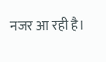नजर आ रही है।